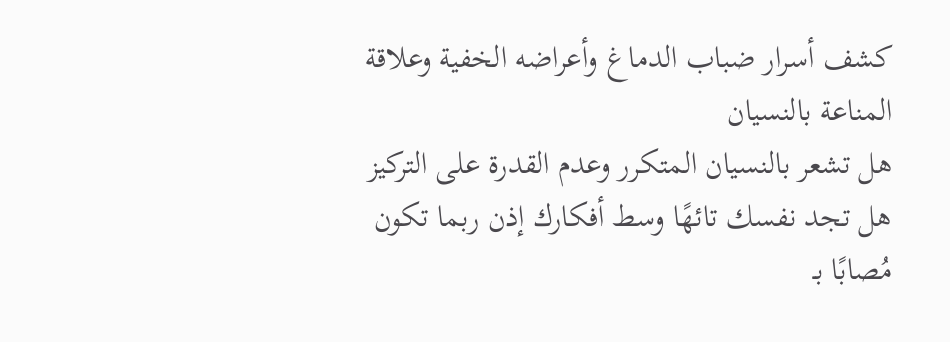كشف أسرار ضباب الدماغ وأعراضه الخفية وعلاقة المناعة بالنسيان
هل تشعر بالنسيان المتكرر وعدم القدرة على التركيز هل تجد نفسك تائهًا وسط أفكارك إذن ربما تكون مُصابًا بـ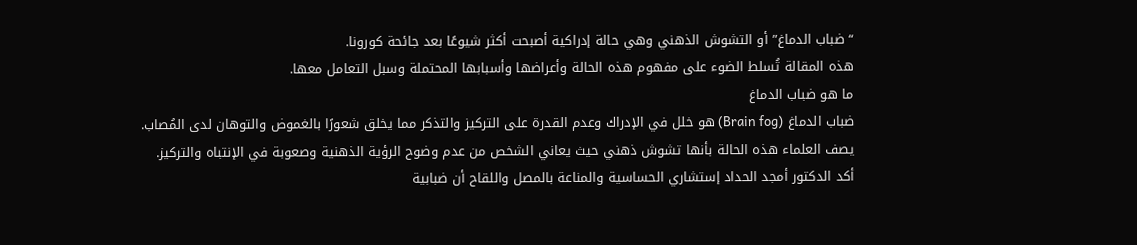“ضباب الدماغ” أو التشوش الذهني وهي حالة إدراكية أصبحت أكثر شيوعًا بعد جائحة كورونا.
هذه المقالة تُسلط الضوء على مفهوم هذه الحالة وأعراضها وأسبابها المحتملة وسبل التعامل معها.
ما هو ضباب الدماغ
ضباب الدماغ (Brain fog) هو خلل في الإدراك وعدم القدرة على التركيز والتذكر مما يخلق شعورًا بالغموض والتوهان لدى المُصاب.
يصف العلماء هذه الحالة بأنها تشوش ذهني حيث يعاني الشخص من عدم وضوح الرؤية الذهنية وصعوبة في الإنتباه والتركيز.
أكد الدكتور أمجد الحداد إستشاري الحساسية والمناعة بالمصل واللقاح أن ضبابية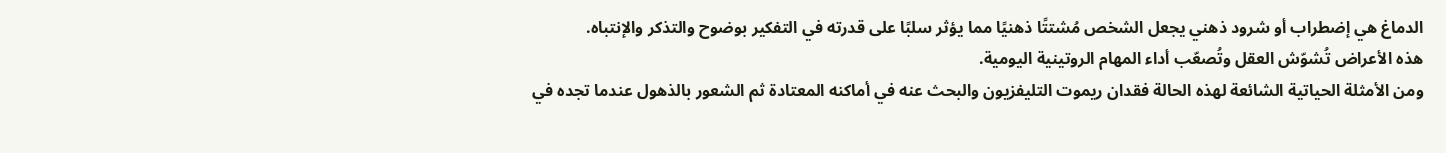الدماغ هي إضطراب أو شرود ذهني يجعل الشخص مُشتتًا ذهنيًا مما يؤثر سلبًا على قدرته في التفكير بوضوح والتذكر والإنتباه.
هذه الأعراض تُشوّش العقل وتُصعّب أداء المهام الروتينية اليومية.
ومن الأمثلة الحياتية الشائعة لهذه الحالة فقدان ريموت التليفزيون والبحث عنه في أماكنه المعتادة ثم الشعور بالذهول عندما تجده في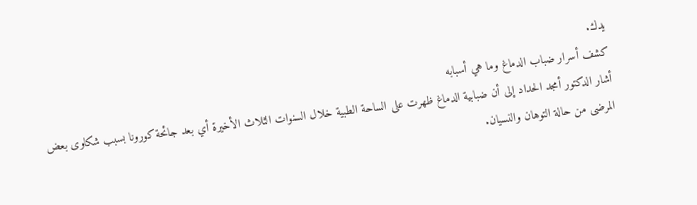يدك.
كشف أسرار ضباب الدماغ وما هي أسبابه
أشار الدكتور أمجد الحداد إلى أن ضبابية الدماغ ظهرت على الساحة الطبية خلال السنوات الثلاث الأخيرة أي بعد جائحة كورونا بسبب شكاوى بعض المرضى من حالة التوهان والنسيان.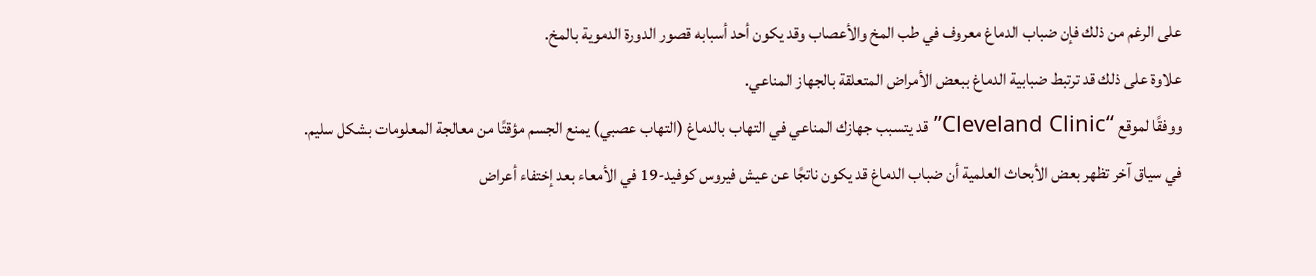على الرغم من ذلك فإن ضباب الدماغ معروف في طب المخ والأعصاب وقد يكون أحد أسبابه قصور الدورة الدموية بالمخ.
علاوة على ذلك قد ترتبط ضبابية الدماغ ببعض الأمراض المتعلقة بالجهاز المناعي.
ووفقًا لموقع “Cleveland Clinic” قد يتسبب جهازك المناعي في التهاب بالدماغ (التهاب عصبي) يمنع الجسم مؤقتًا من معالجة المعلومات بشكل سليم.
في سياق آخر تظهر بعض الأبحاث العلمية أن ضباب الدماغ قد يكون ناتجًا عن عيش فيروس كوفيد-19 في الأمعاء بعد إختفاء أعراض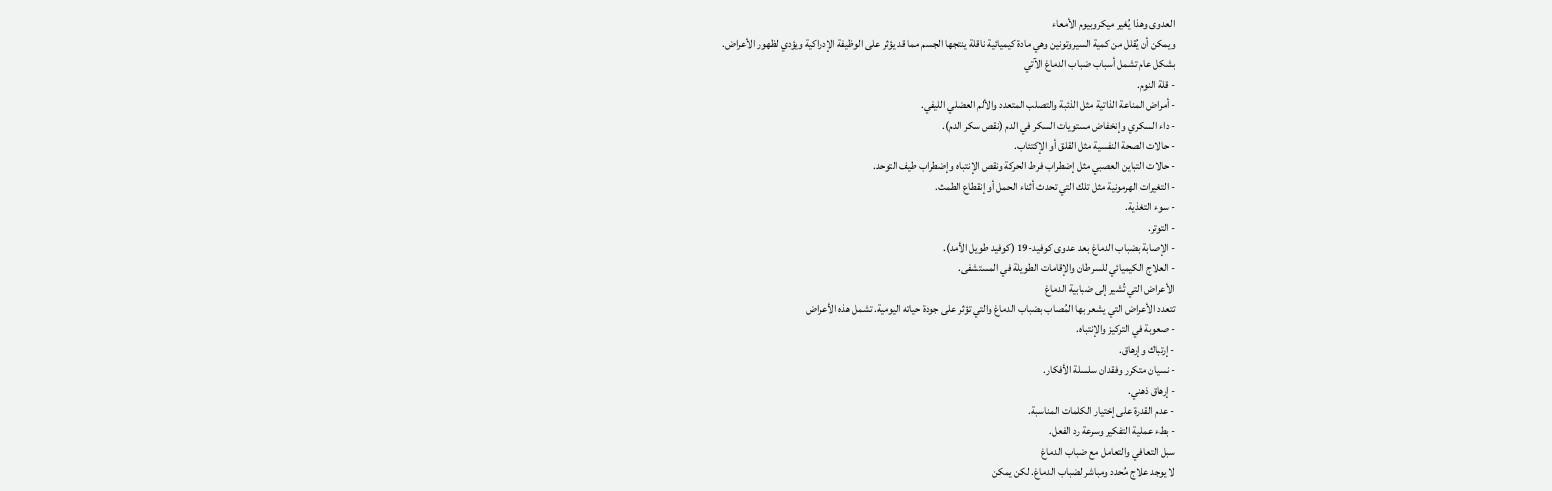العدوى وهذا يُغير ميكروبيوم الأمعاء
ويمكن أن يُقلل من كمية السيروتونين وهي مادة كيميائية ناقلة ينتجها الجسم مما قد يؤثر على الوظيفة الإدراكية ويؤدي لظهور الأعراض.
بشكل عام تشمل أسباب ضباب الدماغ الآتي
- قلة النوم.
- أمراض المناعة الذاتية مثل الذئبة والتصلب المتعدد والألم العضلي الليفي.
- داء السكري وإنخفاض مستويات السكر في الدم (نقص سكر الدم).
- حالات الصحة النفسية مثل القلق أو الإكتئاب.
- حالات التباين العصبي مثل إضطراب فرط الحركة ونقص الإنتباه وإضطراب طيف التوحد.
- التغيرات الهرمونية مثل تلك التي تحدث أثناء الحمل أو إنقطاع الطمث.
- سوء التغذية.
- التوتر.
- الإصابة بضباب الدماغ بعد عدوى كوفيد-19 (كوفيد طويل الأمد).
- العلاج الكيميائي للسرطان والإقامات الطويلة في المستشفى.
الأعراض التي تُشير إلى ضبابية الدماغ
تتعدد الأعراض التي يشعر بها المُصاب بضباب الدماغ والتي تؤثر على جودة حياته اليومية. تشمل هذه الأعراض
- صعوبة في التركيز والإنتباه.
- إرتباك وإرهاق.
- نسيان متكرر وفقدان سلسلة الأفكار.
- إرهاق ذهني.
- عدم القدرة على إختيار الكلمات المناسبة.
- بطء عملية التفكير وسرعة رد الفعل.
سبل التعافي والتعامل مع ضباب الدماغ
لا يوجد علاج مُحدد ومباشر لضباب الدماغ. لكن يمكن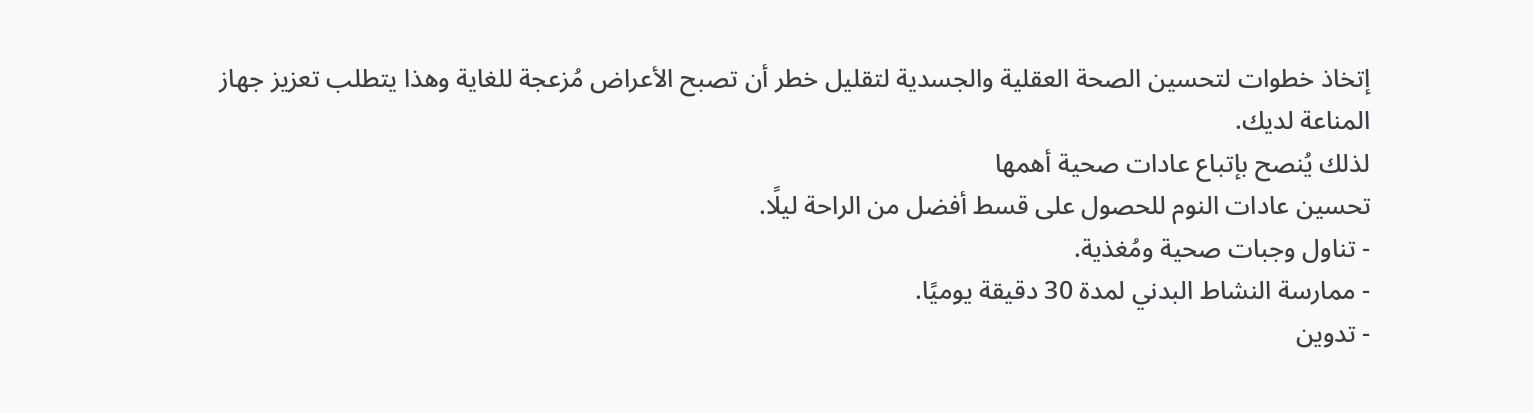إتخاذ خطوات لتحسين الصحة العقلية والجسدية لتقليل خطر أن تصبح الأعراض مُزعجة للغاية وهذا يتطلب تعزيز جهاز المناعة لديك.
لذلك يُنصح بإتباع عادات صحية أهمها
تحسين عادات النوم للحصول على قسط أفضل من الراحة ليلًا.
- تناول وجبات صحية ومُغذية.
- ممارسة النشاط البدني لمدة 30 دقيقة يوميًا.
- تدوين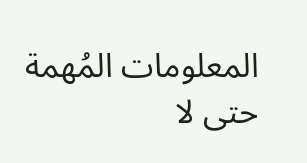المعلومات المُهمة حتى لا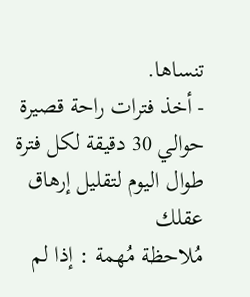تنساها.
- أخذ فترات راحة قصيرة حوالي 30 دقيقة لكل فترة طوال اليوم لتقليل إرهاق عقلك
مُلاحظة مُهمة : إذا لم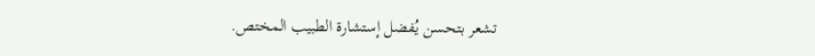تشعر بتحسن يُفضل إستشارة الطبيب المختص.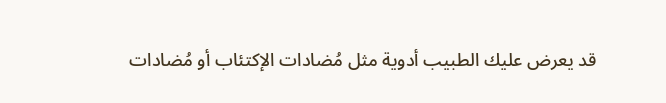قد يعرض عليك الطبيب أدوية مثل مُضادات الإكتئاب أو مُضادات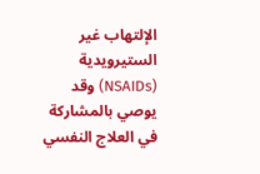الإلتهاب غير الستيرويدية (NSAIDs) وقد يوصي بالمشاركة في العلاج النفسي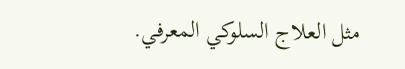مثل العلاج السلوكي المعرفي.